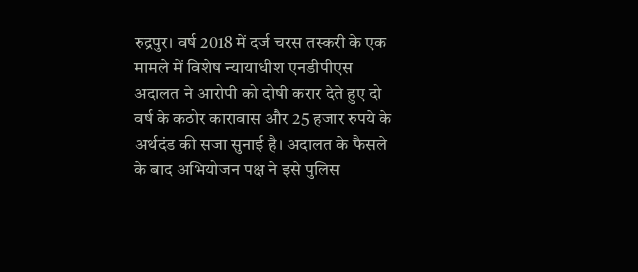रुद्रपुर। वर्ष 2018 में दर्ज चरस तस्करी के एक मामले में विशेष न्यायाधीश एनडीपीएस अदालत ने आरोपी को दोषी करार देते हुए दो वर्ष के कठोर कारावास और 25 हजार रुपये के अर्थदंड की सजा सुनाई है। अदालत के फैसले के बाद अभियोजन पक्ष ने इसे पुलिस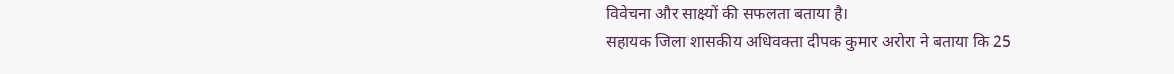विवेचना और साक्ष्यों की सफलता बताया है।
सहायक जिला शासकीय अधिवक्ता दीपक कुमार अरोरा ने बताया कि 25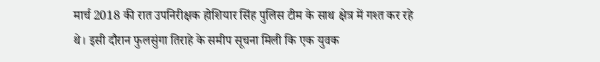मार्च 2018 की रात उपनिरीक्षक होशियार सिंह पुलिस टीम के साथ क्षेत्र में गश्त कर रहे थे। इसी दौरान फुलसुंगा तिराहे के समीप सूचना मिली कि एक युवक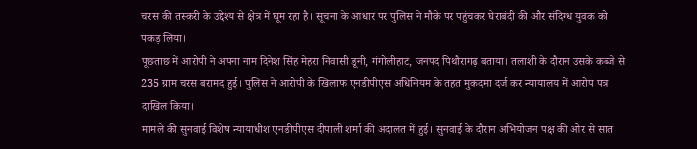चरस की तस्करी के उद्देश्य से क्षेत्र में घूम रहा है। सूचना के आधार पर पुलिस ने मौके पर पहुंचकर घेराबंदी की और संदिग्ध युवक को पकड़ लिया।
पूछताछ में आरोपी ने अपना नाम दिनेश सिंह मेहरा निवासी डूनी, गंगोलीहाट, जनपद पिथौरागढ़ बताया। तलाशी के दौरान उसके कब्जे से 235 ग्राम चरस बरामद हुई। पुलिस ने आरोपी के खिलाफ एनडीपीएस अधिनियम के तहत मुकदमा दर्ज कर न्यायालय में आरोप पत्र दाखिल किया।
मामले की सुनवाई विशेष न्यायाधीश एनडीपीएस दीपाली शर्मा की अदालत में हुई। सुनवाई के दौरान अभियोजन पक्ष की ओर से सात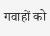गवाहों को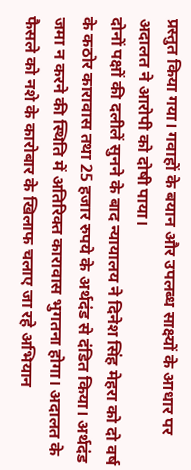प्रस्तुत किया गया। गवाहों के बयान और उपलब्ध साक्ष्यों के आधार पर अदालत ने आरोपी को दोषी पाया।
दोनों पक्षों की दलीलें सुनने के बाद न्यायालय ने दिनेश सिंह मेहरा को दो वर्ष के कठोर कारावास तथा 25 हजार रुपये के अर्थदंड से दंडित किया। अर्थदंड जमा न करने की स्थिति में अतिरिक्त कारावास भुगतना होगा। अदालत के फैसले को नशे के कारोबार के खिलाफ चलाए जा रहे अभियान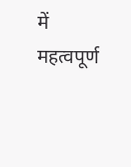में महत्वपूर्ण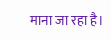माना जा रहा है।